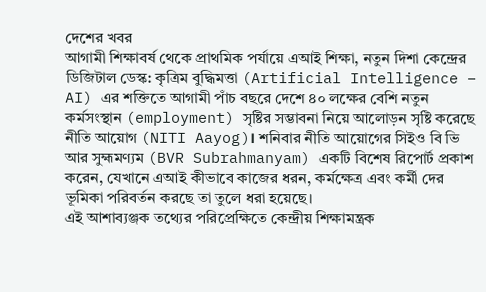দেশের খবর
আগামী শিক্ষাবর্ষ থেকে প্রাথমিক পর্যায়ে এআই শিক্ষা, নতুন দিশা কেন্দ্রের
ডিজিটাল ডেস্ক: কৃত্রিম বুদ্ধিমত্তা (Artificial Intelligence – AI) এর শক্তিতে আগামী পাঁচ বছরে দেশে ৪০ লক্ষের বেশি নতুন কর্মসংস্থান (employment) সৃষ্টির সম্ভাবনা নিয়ে আলোড়ন সৃষ্টি করেছে নীতি আয়োগ (NITI Aayog)। শনিবার নীতি আয়োগের সিইও বি ভি আর সুহ্মমণ্যম (BVR Subrahmanyam) একটি বিশেষ রিপোর্ট প্রকাশ করেন, যেখানে এআই কীভাবে কাজের ধরন, কর্মক্ষেত্র এবং কর্মী দের ভূমিকা পরিবর্তন করছে তা তুলে ধরা হয়েছে।
এই আশাব্যঞ্জক তথ্যের পরিপ্রেক্ষিতে কেন্দ্রীয় শিক্ষামন্ত্রক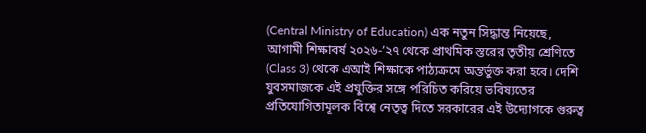(Central Ministry of Education) এক নতুন সিদ্ধান্ত নিয়েছে, আগামী শিক্ষাবর্ষ ২০২৬-’২৭ থেকে প্রাথমিক স্তরের তৃতীয় শ্রেণিতে (Class 3) থেকে এআই শিক্ষাকে পাঠ্যক্রমে অন্তর্ভুক্ত করা হবে। দেশি যুবসমাজকে এই প্রযুক্তির সঙ্গে পরিচিত করিয়ে ভবিষ্যতের প্রতিযোগিতামূলক বিশ্বে নেতৃত্ব দিতে সরকারের এই উদ্যোগকে গুরুত্ব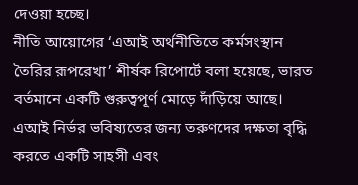দেওয়া হচ্ছে।
নীতি আয়োগের ‘এআই অর্থনীতিতে কর্মসংস্থান তৈরির রূপরেখা’ শীর্ষক রিপোর্টে বলা হয়েছে, ভারত বর্তমানে একটি গুরুত্বপূর্ণ মোড়ে দাঁড়িয়ে আছে। এআই নির্ভর ভবিষ্যতের জন্য তরুণদের দক্ষতা বৃদ্ধি করতে একটি সাহসী এবং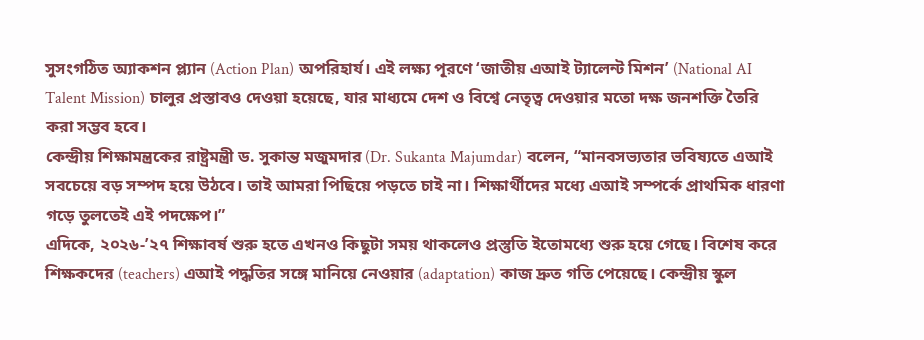সুসংগঠিত অ্যাকশন প্ল্যান (Action Plan) অপরিহার্য। এই লক্ষ্য পূরণে ‘জাতীয় এআই ট্যালেন্ট মিশন’ (National AI Talent Mission) চালুর প্রস্তাবও দেওয়া হয়েছে, যার মাধ্যমে দেশ ও বিশ্বে নেতৃত্ব দেওয়ার মতো দক্ষ জনশক্তি তৈরি করা সম্ভব হবে।
কেন্দ্রীয় শিক্ষামন্ত্রকের রাষ্ট্রমন্ত্রী ড. সুকান্ত মজুমদার (Dr. Sukanta Majumdar) বলেন, “মানবসভ্যতার ভবিষ্যতে এআই সবচেয়ে বড় সম্পদ হয়ে উঠবে। তাই আমরা পিছিয়ে পড়তে চাই না। শিক্ষার্থীদের মধ্যে এআই সম্পর্কে প্রাথমিক ধারণা গড়ে তুলতেই এই পদক্ষেপ।”
এদিকে, ২০২৬-’২৭ শিক্ষাবর্ষ শুরু হতে এখনও কিছুটা সময় থাকলেও প্রস্তুতি ইতোমধ্যে শুরু হয়ে গেছে। বিশেষ করে শিক্ষকদের (teachers) এআই পদ্ধতির সঙ্গে মানিয়ে নেওয়ার (adaptation) কাজ দ্রুত গতি পেয়েছে। কেন্দ্রীয় স্কুল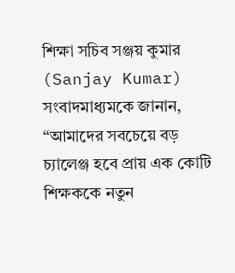শিক্ষা সচিব সঞ্জয় কুমার (Sanjay Kumar) সংবাদমাধ্যমকে জানান, “আমাদের সবচেয়ে বড় চ্যালেঞ্জ হবে প্রায় এক কোটি শিক্ষককে নতুন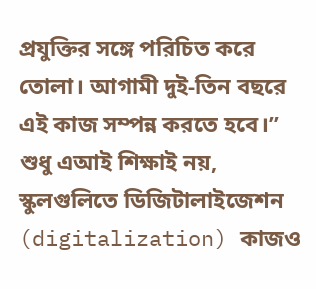প্রযুক্তির সঙ্গে পরিচিত করে তোলা। আগামী দুই-তিন বছরে এই কাজ সম্পন্ন করতে হবে।”
শুধু এআই শিক্ষাই নয়, স্কুলগুলিতে ডিজিটালাইজেশন (digitalization) কাজও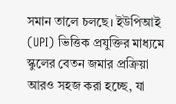সমান তালে চলছে। ইউপিআই (UPI) ভিত্তিক প্রযুক্তির মাধ্যমে স্কুলের বেতন জমার প্রক্রিয়া আরও সহজ করা হচ্ছে, যা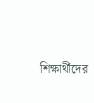শিক্ষার্থীদের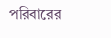পরিবারের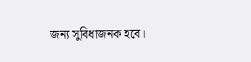জন্য সুবিধাজনক হবে।